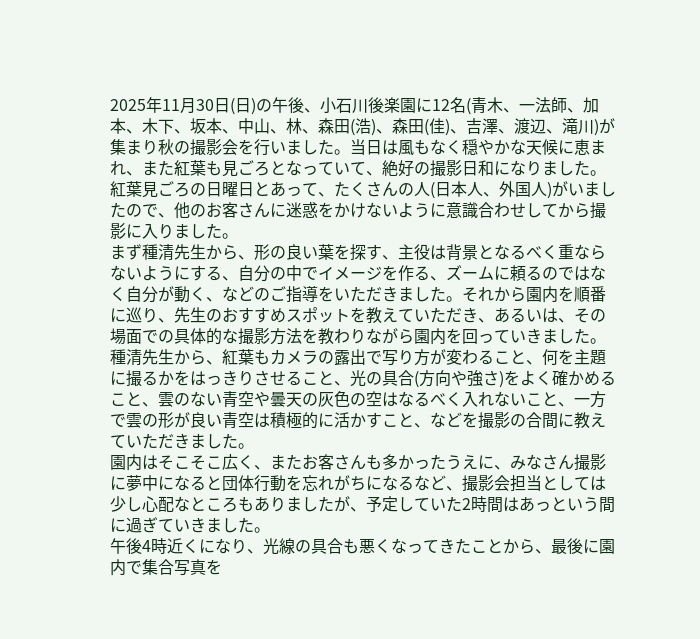2025年11月30日(日)の午後、小石川後楽園に12名(青木、一法師、加本、木下、坂本、中山、林、森田(浩)、森田(佳)、吉澤、渡辺、滝川)が集まり秋の撮影会を行いました。当日は風もなく穏やかな天候に恵まれ、また紅葉も見ごろとなっていて、絶好の撮影日和になりました。
紅葉見ごろの日曜日とあって、たくさんの人(日本人、外国人)がいましたので、他のお客さんに迷惑をかけないように意識合わせしてから撮影に入りました。
まず種清先生から、形の良い葉を探す、主役は背景となるべく重ならないようにする、自分の中でイメージを作る、ズームに頼るのではなく自分が動く、などのご指導をいただきました。それから園内を順番に巡り、先生のおすすめスポットを教えていただき、あるいは、その場面での具体的な撮影方法を教わりながら園内を回っていきました。
種清先生から、紅葉もカメラの露出で写り方が変わること、何を主題に撮るかをはっきりさせること、光の具合(方向や強さ)をよく確かめること、雲のない青空や曇天の灰色の空はなるべく入れないこと、一方で雲の形が良い青空は積極的に活かすこと、などを撮影の合間に教えていただきました。
園内はそこそこ広く、またお客さんも多かったうえに、みなさん撮影に夢中になると団体行動を忘れがちになるなど、撮影会担当としては少し心配なところもありましたが、予定していた2時間はあっという間に過ぎていきました。
午後4時近くになり、光線の具合も悪くなってきたことから、最後に園内で集合写真を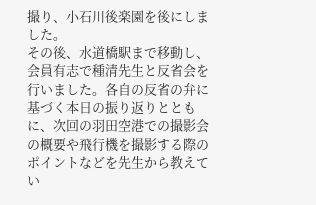撮り、小石川後楽園を後にしました。
その後、水道橋駅まで移動し、会員有志で種清先生と反省会を行いました。各自の反省の弁に基づく本日の振り返りとともに、次回の羽田空港での撮影会の概要や飛行機を撮影する際のポイントなどを先生から教えてい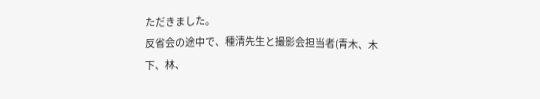ただきました。
反省会の途中で、種清先生と撮影会担当者(青木、木下、林、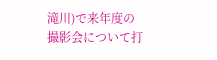滝川)で来年度の撮影会について打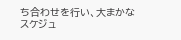ち合わせを行い、大まかなスケジュ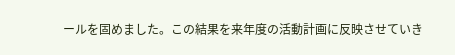ールを固めました。この結果を来年度の活動計画に反映させていき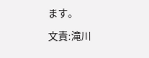ます。
文責:滝川